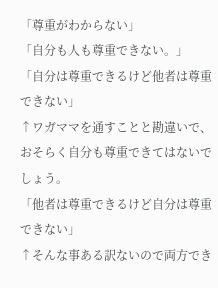「尊重がわからない」
「自分も人も尊重できない。」
「自分は尊重できるけど他者は尊重できない」
↑ワガママを通すことと勘違いで、おそらく自分も尊重できてはないでしょう。
「他者は尊重できるけど自分は尊重できない」
↑そんな事ある訳ないので両方でき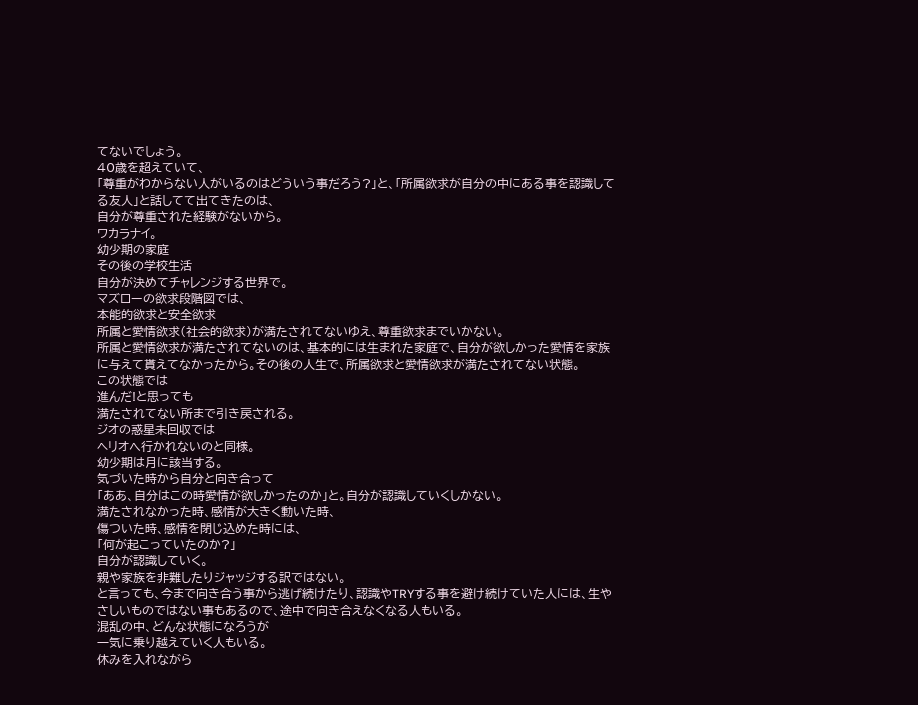てないでしょう。
40歳を超えていて、
「尊重がわからない人がいるのはどういう事だろう?」と、「所属欲求が自分の中にある事を認識してる友人」と話してて出てきたのは、
自分が尊重された経験がないから。
ワカラナイ。
幼少期の家庭
その後の学校生活
自分が決めてチャレンジする世界で。
マズローの欲求段階図では、
本能的欲求と安全欲求
所属と愛情欲求(社会的欲求)が満たされてないゆえ、尊重欲求までいかない。
所属と愛情欲求が満たされてないのは、基本的には生まれた家庭で、自分が欲しかった愛情を家族に与えて貰えてなかったから。その後の人生で、所属欲求と愛情欲求が満たされてない状態。
この状態では
進んだ!と思っても
満たされてない所まで引き戻される。
ジオの惑星未回収では
ヘリオへ行かれないのと同様。
幼少期は月に該当する。
気づいた時から自分と向き合って
「ああ、自分はこの時愛情が欲しかったのか」と。自分が認識していくしかない。
満たされなかった時、感情が大きく動いた時、
傷ついた時、感情を閉じ込めた時には、
「何が起こっていたのか?」
自分が認識していく。
親や家族を非難したりジャッジする訳ではない。
と言っても、今まで向き合う事から逃げ続けたり、認識やTRYする事を避け続けていた人には、生やさしいものではない事もあるので、途中で向き合えなくなる人もいる。
混乱の中、どんな状態になろうが
一気に乗り越えていく人もいる。
休みを入れながら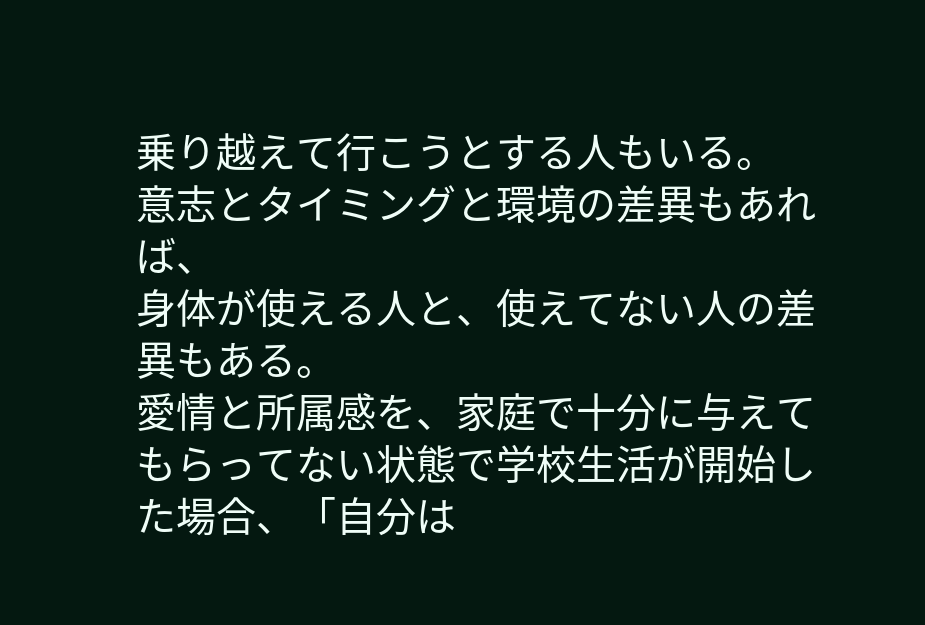乗り越えて行こうとする人もいる。
意志とタイミングと環境の差異もあれば、
身体が使える人と、使えてない人の差異もある。
愛情と所属感を、家庭で十分に与えてもらってない状態で学校生活が開始した場合、「自分は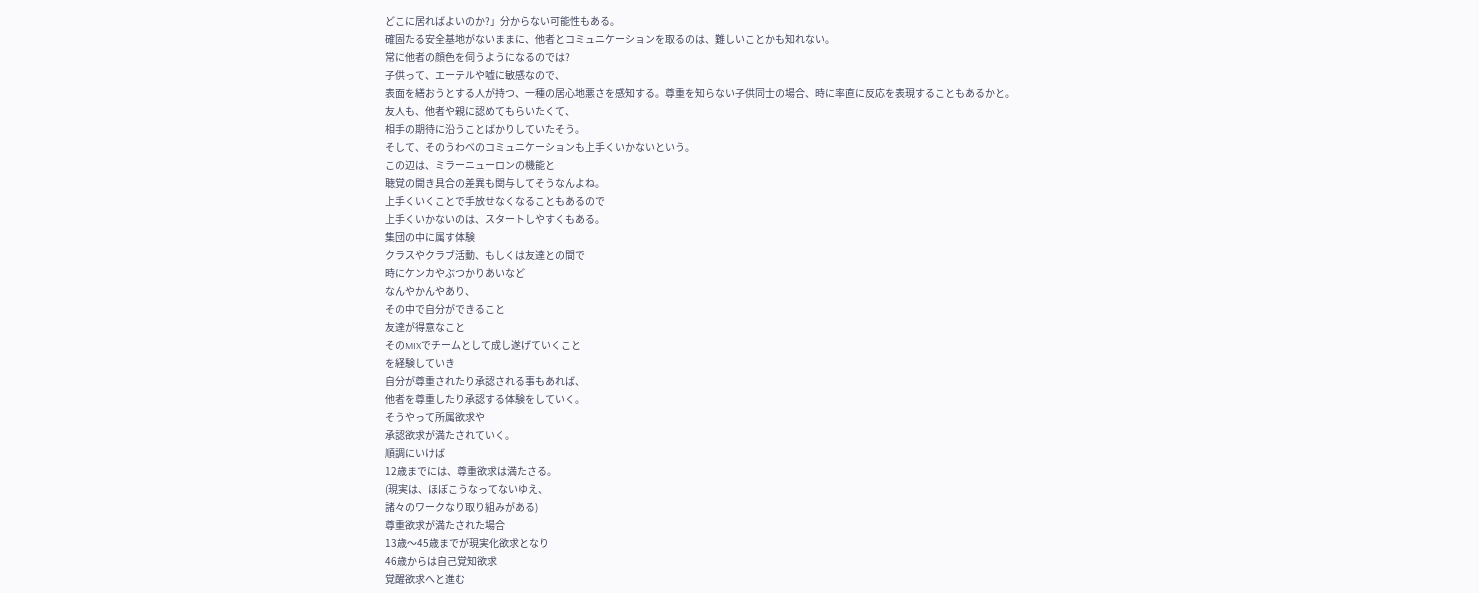どこに居ればよいのか?」分からない可能性もある。
確固たる安全基地がないままに、他者とコミュニケーションを取るのは、難しいことかも知れない。
常に他者の顔色を伺うようになるのでは?
子供って、エーテルや嘘に敏感なので、
表面を繕おうとする人が持つ、一種の居心地悪さを感知する。尊重を知らない子供同士の場合、時に率直に反応を表現することもあるかと。
友人も、他者や親に認めてもらいたくて、
相手の期待に沿うことばかりしていたそう。
そして、そのうわべのコミュニケーションも上手くいかないという。
この辺は、ミラーニューロンの機能と
聴覚の開き具合の差異も関与してそうなんよね。
上手くいくことで手放せなくなることもあるので
上手くいかないのは、スタートしやすくもある。
集団の中に属す体験
クラスやクラブ活動、もしくは友達との間で
時にケンカやぶつかりあいなど
なんやかんやあり、
その中で自分ができること
友達が得意なこと
そのMIXでチームとして成し遂げていくこと
を経験していき
自分が尊重されたり承認される事もあれば、
他者を尊重したり承認する体験をしていく。
そうやって所属欲求や
承認欲求が満たされていく。
順調にいけば
12歳までには、尊重欲求は満たさる。
(現実は、ほぼこうなってないゆえ、
諸々のワークなり取り組みがある)
尊重欲求が満たされた場合
13歳〜45歳までが現実化欲求となり
46歳からは自己覚知欲求
覚醒欲求へと進む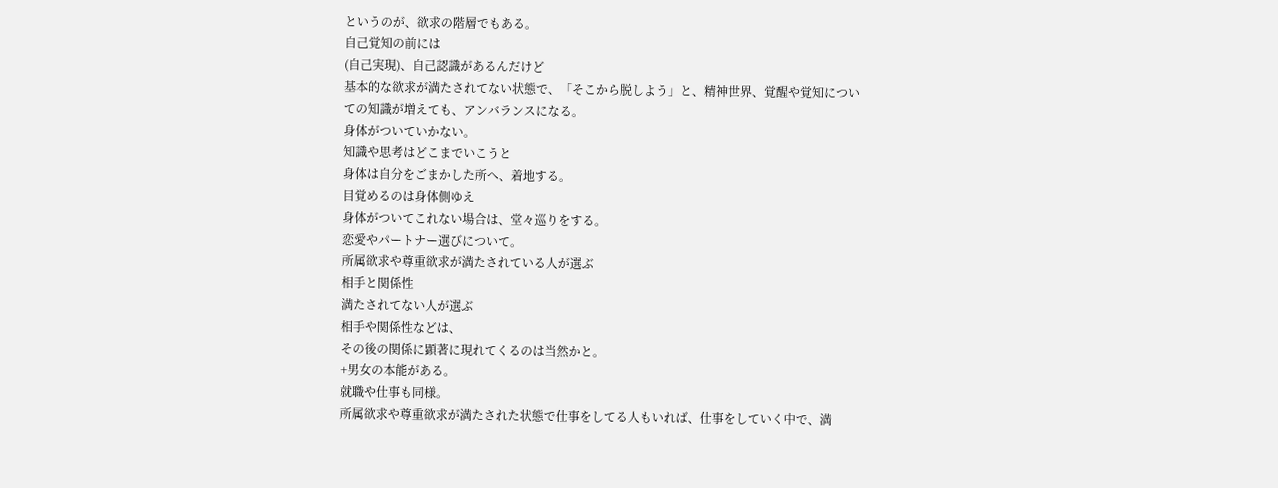というのが、欲求の階層でもある。
自己覚知の前には
(自己実現)、自己認識があるんだけど
基本的な欲求が満たされてない状態で、「そこから脱しよう」と、精神世界、覚醒や覚知についての知識が増えても、アンバランスになる。
身体がついていかない。
知識や思考はどこまでいこうと
身体は自分をごまかした所へ、着地する。
目覚めるのは身体側ゆえ
身体がついてこれない場合は、堂々巡りをする。
恋愛やパートナー選びについて。
所属欲求や尊重欲求が満たされている人が選ぶ
相手と関係性
満たされてない人が選ぶ
相手や関係性などは、
その後の関係に顕著に現れてくるのは当然かと。
+男女の本能がある。
就職や仕事も同様。
所属欲求や尊重欲求が満たされた状態で仕事をしてる人もいれば、仕事をしていく中で、満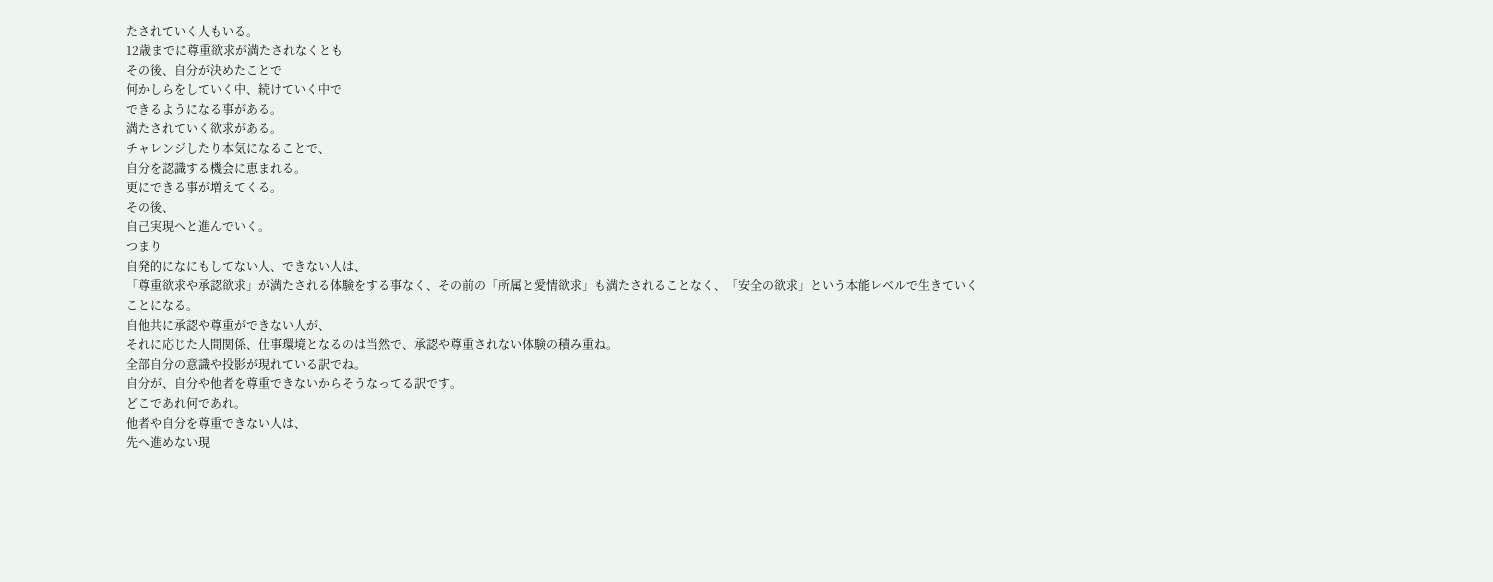たされていく人もいる。
12歳までに尊重欲求が満たされなくとも
その後、自分が決めたことで
何かしらをしていく中、続けていく中で
できるようになる事がある。
満たされていく欲求がある。
チャレンジしたり本気になることで、
自分を認識する機会に恵まれる。
更にできる事が増えてくる。
その後、
自己実現へと進んでいく。
つまり
自発的になにもしてない人、できない人は、
「尊重欲求や承認欲求」が満たされる体験をする事なく、その前の「所属と愛情欲求」も満たされることなく、「安全の欲求」という本能レベルで生きていくことになる。
自他共に承認や尊重ができない人が、
それに応じた人間関係、仕事環境となるのは当然で、承認や尊重されない体験の積み重ね。
全部自分の意識や投影が現れている訳でね。
自分が、自分や他者を尊重できないからそうなってる訳です。
どこであれ何であれ。
他者や自分を尊重できない人は、
先へ進めない現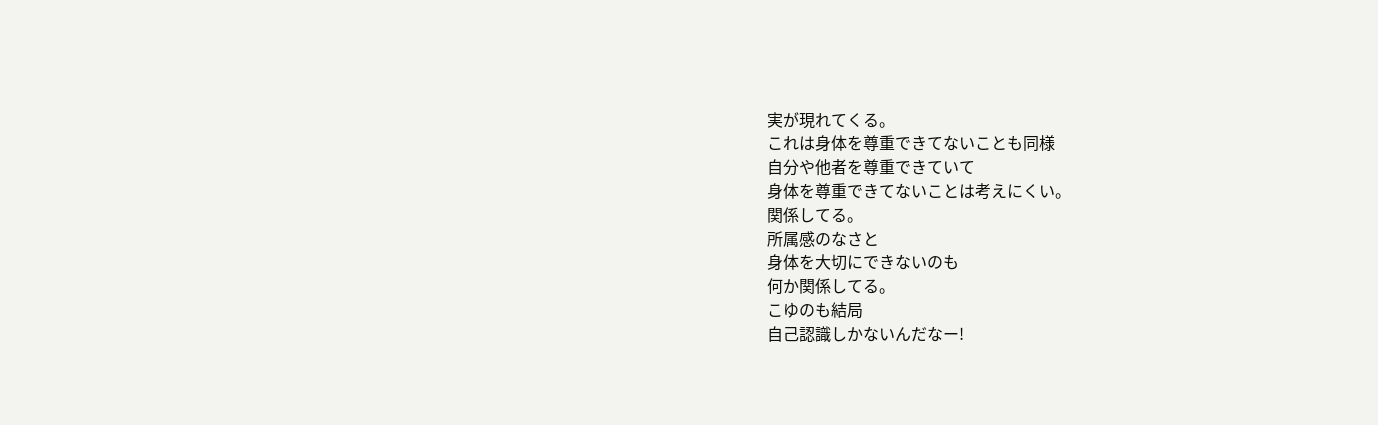実が現れてくる。
これは身体を尊重できてないことも同様
自分や他者を尊重できていて
身体を尊重できてないことは考えにくい。
関係してる。
所属感のなさと
身体を大切にできないのも
何か関係してる。
こゆのも結局
自己認識しかないんだなー!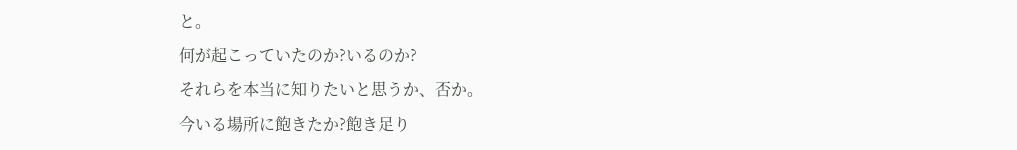と。
何が起こっていたのか?いるのか?
それらを本当に知りたいと思うか、否か。
今いる場所に飽きたか?飽き足り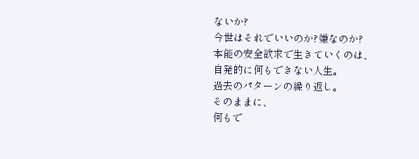ないか?
今世はそれでいいのか?嫌なのか?
本能の安全欲求で生きていくのは、
自発的に何もできない人生。
過去のパターンの繰り返し。
そのままに、
何もで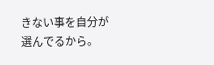きない事を自分が選んでるから。